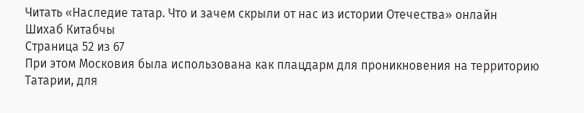Читать «Наследие татар. Что и зачем скрыли от нас из истории Отечества» онлайн
Шихаб Китабчы
Страница 52 из 67
При этом Московия была использована как плацдарм для проникновения на территорию Татарии, для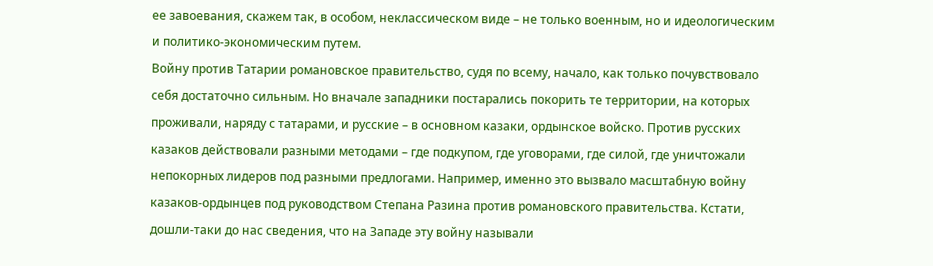ее завоевания, скажем так, в особом, неклассическом виде – не только военным, но и идеологическим и политико-экономическим путем.
Войну против Татарии романовское правительство, судя по всему, начало, как только почувствовало себя достаточно сильным. Но вначале западники постарались покорить те территории, на которых проживали, наряду с татарами, и русские – в основном казаки, ордынское войско. Против русских казаков действовали разными методами – где подкупом, где уговорами, где силой, где уничтожали непокорных лидеров под разными предлогами. Например, именно это вызвало масштабную войну казаков-ордынцев под руководством Степана Разина против романовского правительства. Кстати, дошли-таки до нас сведения, что на Западе эту войну называли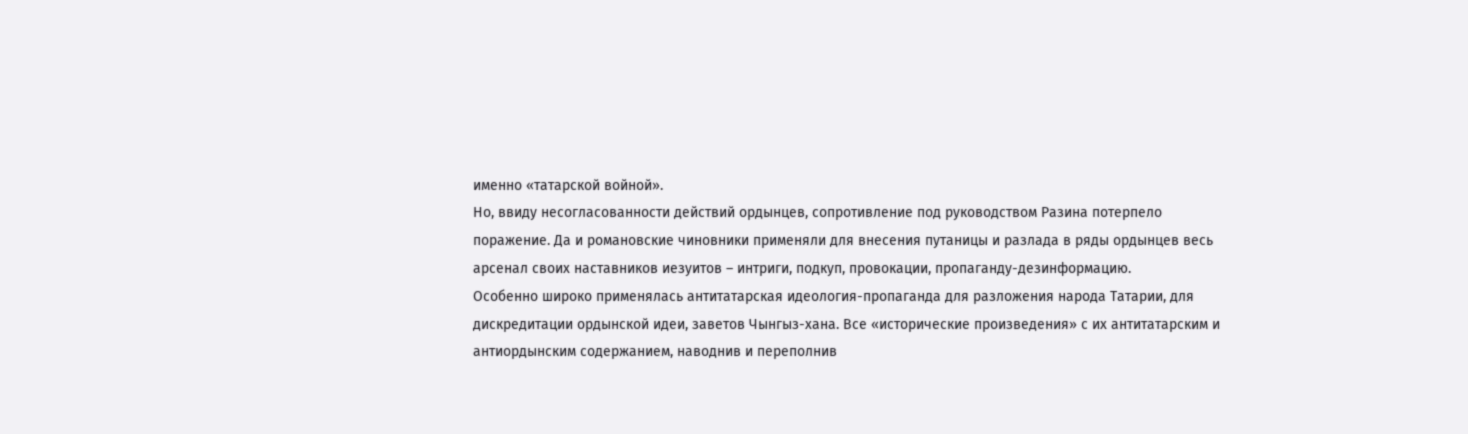именно «татарской войной».
Но, ввиду несогласованности действий ордынцев, сопротивление под руководством Разина потерпело поражение. Да и романовские чиновники применяли для внесения путаницы и разлада в ряды ордынцев весь арсенал своих наставников иезуитов – интриги, подкуп, провокации, пропаганду-дезинформацию.
Особенно широко применялась антитатарская идеология-пропаганда для разложения народа Татарии, для дискредитации ордынской идеи, заветов Чынгыз-хана. Все «исторические произведения» с их антитатарским и антиордынским содержанием, наводнив и переполнив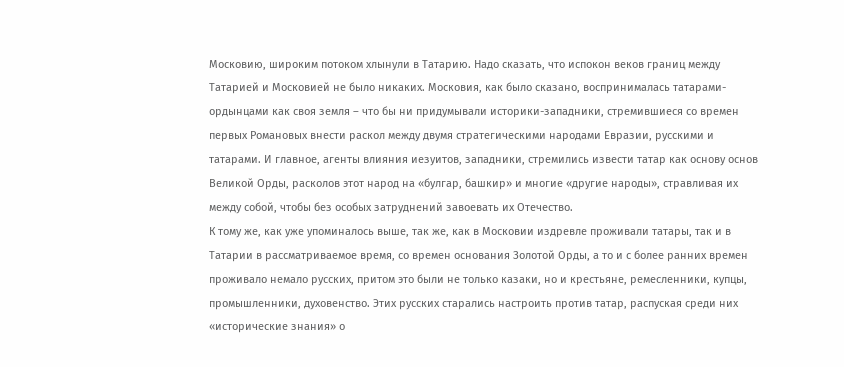Московию, широким потоком хлынули в Татарию. Надо сказать, что испокон веков границ между Татарией и Московией не было никаких. Московия, как было сказано, воспринималась татарами-ордынцами как своя земля – что бы ни придумывали историки-западники, стремившиеся со времен первых Романовых внести раскол между двумя стратегическими народами Евразии, русскими и татарами. И главное, агенты влияния иезуитов, западники, стремились извести татар как основу основ Великой Орды, расколов этот народ на «булгар, башкир» и многие «другие народы», стравливая их между собой, чтобы без особых затруднений завоевать их Отечество.
К тому же, как уже упоминалось выше, так же, как в Московии издревле проживали татары, так и в Татарии в рассматриваемое время, со времен основания Золотой Орды, а то и с более ранних времен проживало немало русских, притом это были не только казаки, но и крестьяне, ремесленники, купцы, промышленники, духовенство. Этих русских старались настроить против татар, распуская среди них «исторические знания» о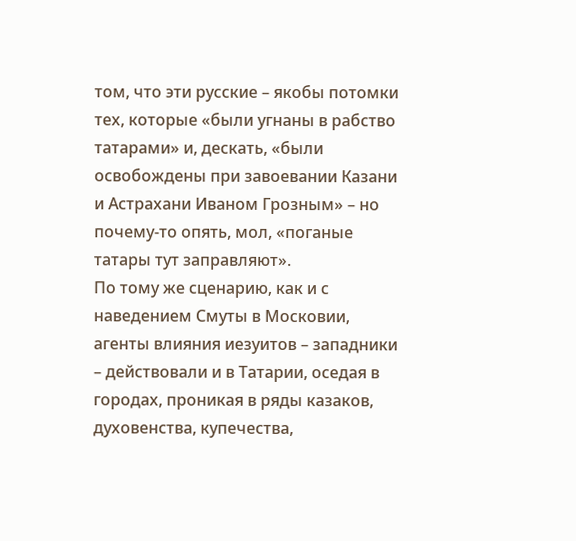том, что эти русские – якобы потомки тех, которые «были угнаны в рабство татарами» и, дескать, «были освобождены при завоевании Казани и Астрахани Иваном Грозным» – но почему-то опять, мол, «поганые татары тут заправляют».
По тому же сценарию, как и с наведением Смуты в Московии, агенты влияния иезуитов – западники – действовали и в Татарии, оседая в городах, проникая в ряды казаков, духовенства, купечества,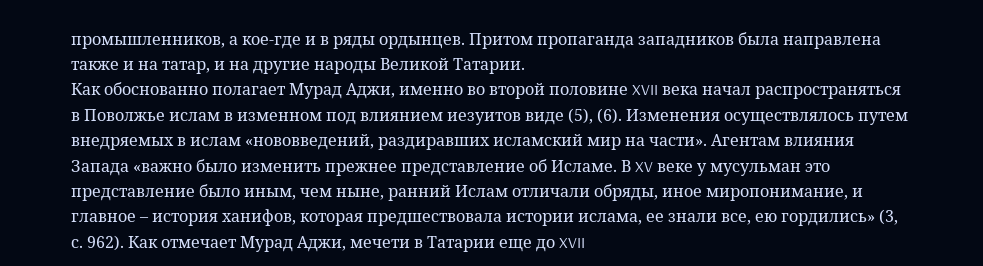промышленников, а кое-где и в ряды ордынцев. Притом пропаганда западников была направлена также и на татар, и на другие народы Великой Татарии.
Как обоснованно полагает Мурад Аджи, именно во второй половине XVII века начал распространяться в Поволжье ислам в изменном под влиянием иезуитов виде (5), (6). Изменения осуществлялось путем внедряемых в ислам «нововведений, раздиравших исламский мир на части». Агентам влияния Запада «важно было изменить прежнее представление об Исламе. В XV веке у мусульман это представление было иным, чем ныне, ранний Ислам отличали обряды, иное миропонимание, и главное – история ханифов, которая предшествовала истории ислама, ее знали все, ею гордились» (3, с. 962). Как отмечает Мурад Аджи, мечети в Татарии еще до XVII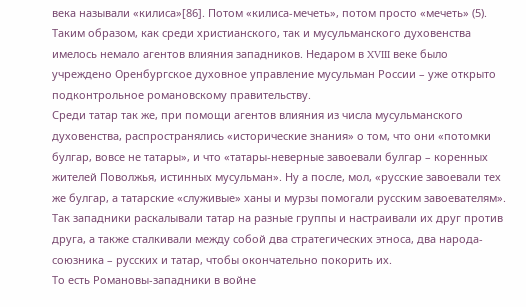века называли «килиса»[86]. Потом «килиса-мечеть», потом просто «мечеть» (5).
Таким образом, как среди христианского, так и мусульманского духовенства имелось немало агентов влияния западников. Недаром в XVIII веке было учреждено Оренбургское духовное управление мусульман России – уже открыто подконтрольное романовскому правительству.
Среди татар так же, при помощи агентов влияния из числа мусульманского духовенства, распространялись «исторические знания» о том, что они «потомки булгар, вовсе не татары», и что «татары-неверные завоевали булгар – коренных жителей Поволжья, истинных мусульман». Ну а после, мол, «русские завоевали тех же булгар, а татарские «служивые» ханы и мурзы помогали русским завоевателям». Так западники раскалывали татар на разные группы и настраивали их друг против друга, а также сталкивали между собой два стратегических этноса, два народа-союзника – русских и татар, чтобы окончательно покорить их.
То есть Романовы-западники в войне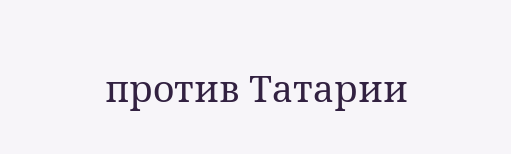против Татарии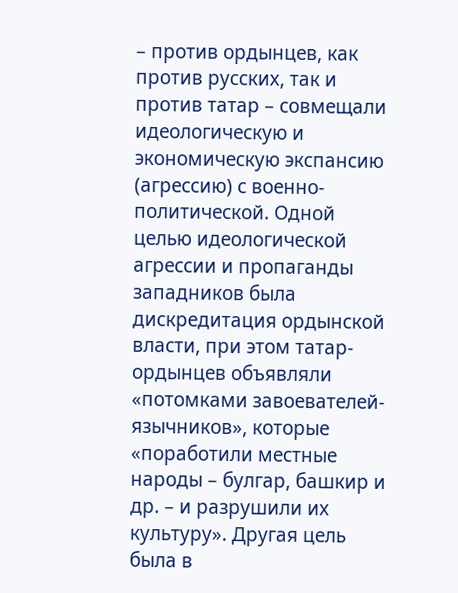– против ордынцев, как против русских, так и против татар – совмещали идеологическую и экономическую экспансию (агрессию) с военно-политической. Одной целью идеологической агрессии и пропаганды западников была дискредитация ордынской власти, при этом татар-ордынцев объявляли «потомками завоевателей-язычников», которые «поработили местные народы – булгар, башкир и др. – и разрушили их культуру». Другая цель была в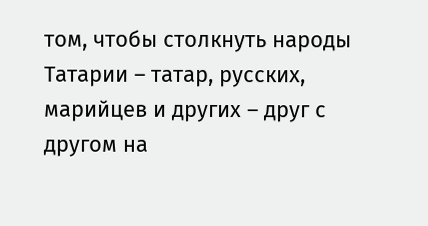том, чтобы столкнуть народы Татарии – татар, русских, марийцев и других – друг с другом на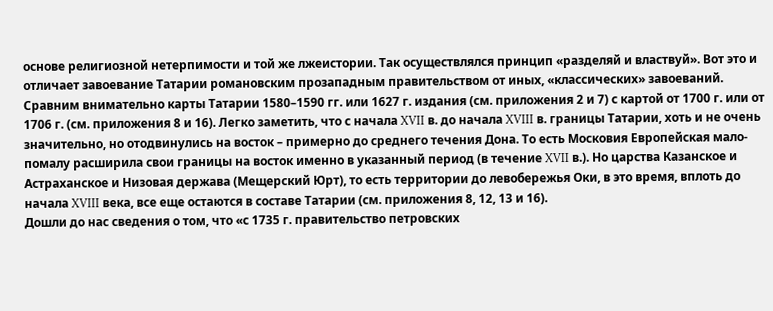основе религиозной нетерпимости и той же лжеистории. Так осуществлялся принцип «разделяй и властвуй». Вот это и отличает завоевание Татарии романовским прозападным правительством от иных, «классических» завоеваний.
Сравним внимательно карты Татарии 1580–1590 гг. или 1627 г. издания (см. приложения 2 и 7) с картой от 1700 г. или от 1706 г. (см. приложения 8 и 16). Легко заметить, что с начала XVII в. до начала XVIII в. границы Татарии, хоть и не очень значительно, но отодвинулись на восток – примерно до среднего течения Дона. То есть Московия Европейская мало-помалу расширила свои границы на восток именно в указанный период (в течение XVII в.). Но царства Казанское и Астраханское и Низовая держава (Мещерский Юрт), то есть территории до левобережья Оки, в это время, вплоть до начала XVIII века, все еще остаются в составе Татарии (см. приложения 8, 12, 13 и 16).
Дошли до нас сведения о том, что «с 1735 г. правительство петровских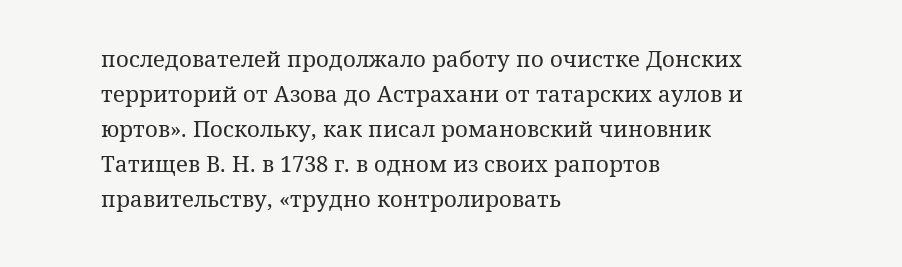последователей продолжало работу по очистке Донских территорий от Азова до Астрахани от татарских аулов и юртов». Поскольку, как писал романовский чиновник Татищев В. Н. в 1738 г. в одном из своих рапортов правительству, «трудно контролировать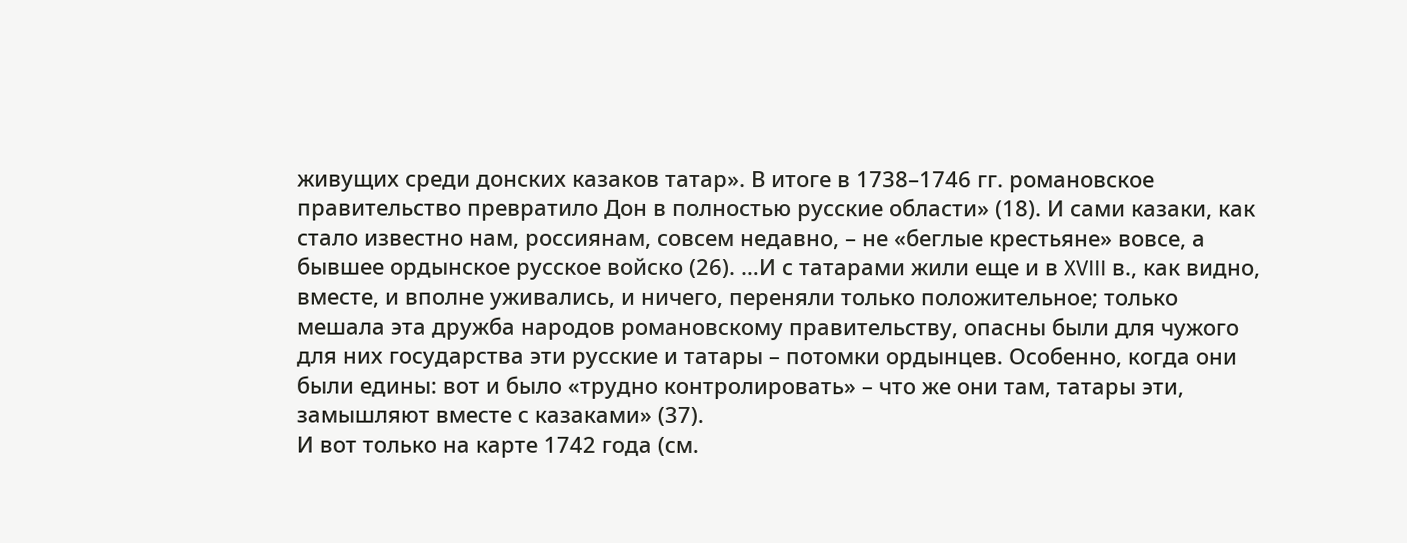живущих среди донских казаков татар». В итоге в 1738–1746 гг. романовское правительство превратило Дон в полностью русские области» (18). И сами казаки, как стало известно нам, россиянам, совсем недавно, – не «беглые крестьяне» вовсе, а бывшее ордынское русское войско (26). …И с татарами жили еще и в XVIII в., как видно, вместе, и вполне уживались, и ничего, переняли только положительное; только мешала эта дружба народов романовскому правительству, опасны были для чужого для них государства эти русские и татары – потомки ордынцев. Особенно, когда они были едины: вот и было «трудно контролировать» – что же они там, татары эти, замышляют вместе с казаками» (37).
И вот только на карте 1742 года (см.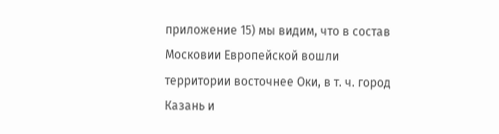приложение 15) мы видим, что в состав Московии Европейской вошли территории восточнее Оки, в т. ч. город Казань и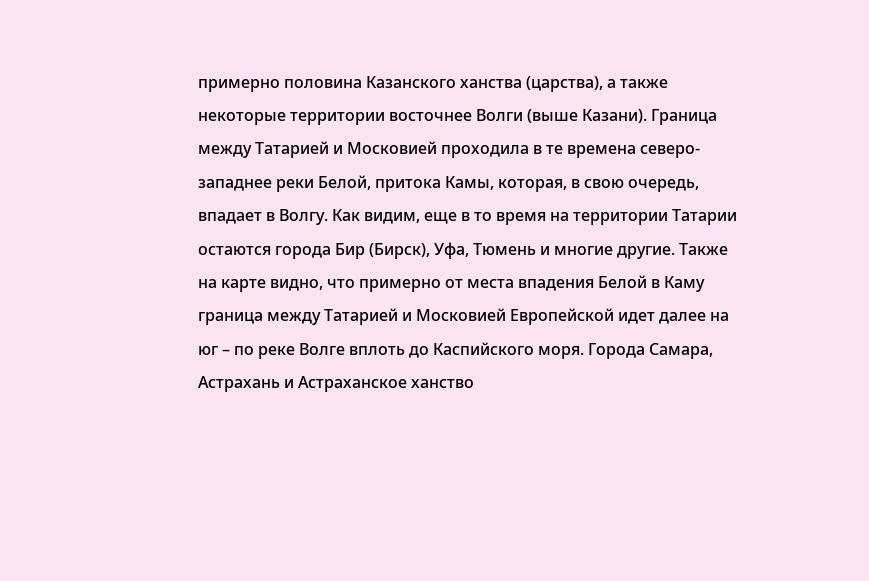примерно половина Казанского ханства (царства), а также некоторые территории восточнее Волги (выше Казани). Граница между Татарией и Московией проходила в те времена северо-западнее реки Белой, притока Камы, которая, в свою очередь, впадает в Волгу. Как видим, еще в то время на территории Татарии остаются города Бир (Бирск), Уфа, Тюмень и многие другие. Также на карте видно, что примерно от места впадения Белой в Каму граница между Татарией и Московией Европейской идет далее на юг – по реке Волге вплоть до Каспийского моря. Города Самара, Астрахань и Астраханское ханство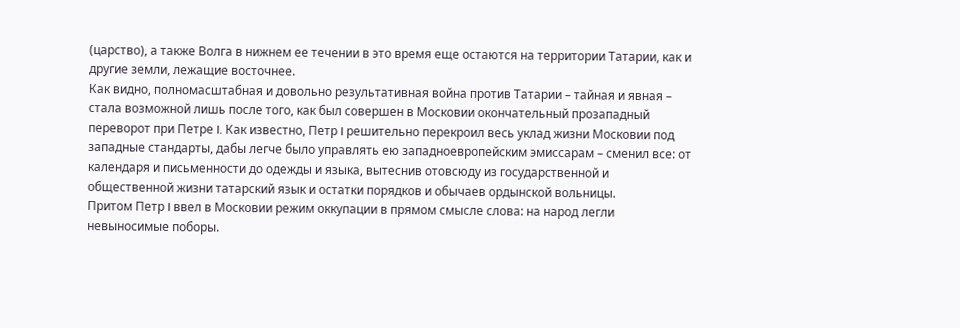(царство), а также Волга в нижнем ее течении в это время еще остаются на территории Татарии, как и другие земли, лежащие восточнее.
Как видно, полномасштабная и довольно результативная война против Татарии – тайная и явная – стала возможной лишь после того, как был совершен в Московии окончательный прозападный переворот при Петре I. Как известно, Петр I решительно перекроил весь уклад жизни Московии под западные стандарты, дабы легче было управлять ею западноевропейским эмиссарам – сменил все: от календаря и письменности до одежды и языка, вытеснив отовсюду из государственной и общественной жизни татарский язык и остатки порядков и обычаев ордынской вольницы.
Притом Петр I ввел в Московии режим оккупации в прямом смысле слова: на народ легли невыносимые поборы.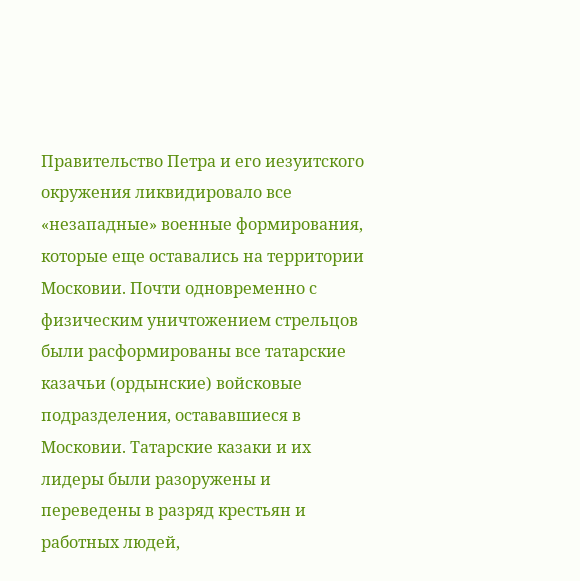Правительство Петра и его иезуитского окружения ликвидировало все «незападные» военные формирования, которые еще оставались на территории Московии. Почти одновременно с физическим уничтожением стрельцов были расформированы все татарские казачьи (ордынские) войсковые подразделения, остававшиеся в Московии. Татарские казаки и их лидеры были разоружены и переведены в разряд крестьян и работных людей,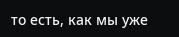то есть, как мы уже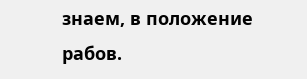знаем, в положение рабов.